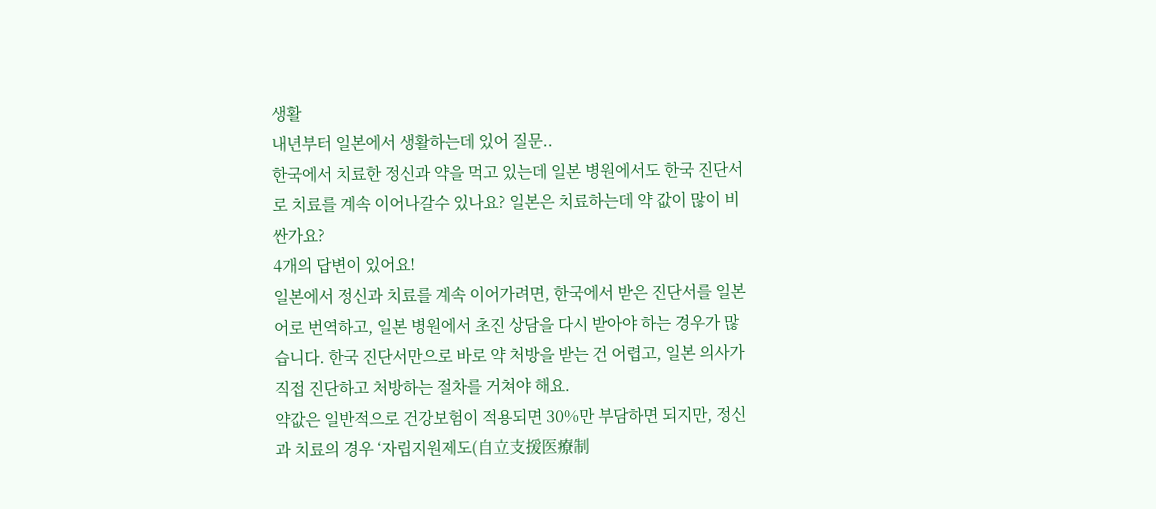생활
내년부터 일본에서 생활하는데 있어 질문..
한국에서 치료한 정신과 약을 먹고 있는데 일본 병원에서도 한국 진단서로 치료를 계속 이어나갈수 있나요? 일본은 치료하는데 약 값이 많이 비싼가요?
4개의 답변이 있어요!
일본에서 정신과 치료를 계속 이어가려면, 한국에서 받은 진단서를 일본어로 번역하고, 일본 병원에서 초진 상담을 다시 받아야 하는 경우가 많습니다. 한국 진단서만으로 바로 약 처방을 받는 건 어렵고, 일본 의사가 직접 진단하고 처방하는 절차를 거쳐야 해요.
약값은 일반적으로 건강보험이 적용되면 30%만 부담하면 되지만, 정신과 치료의 경우 ‘자립지원제도(自立支援医療制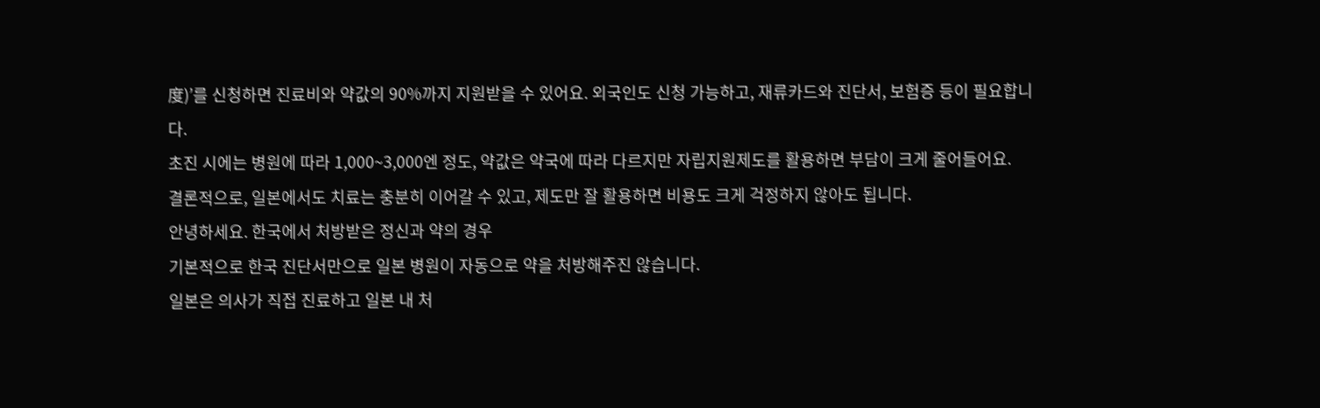度)’를 신청하면 진료비와 약값의 90%까지 지원받을 수 있어요. 외국인도 신청 가능하고, 재류카드와 진단서, 보험증 등이 필요합니다.
초진 시에는 병원에 따라 1,000~3,000엔 정도, 약값은 약국에 따라 다르지만 자립지원제도를 활용하면 부담이 크게 줄어들어요.
결론적으로, 일본에서도 치료는 충분히 이어갈 수 있고, 제도만 잘 활용하면 비용도 크게 걱정하지 않아도 됩니다.
안녕하세요. 한국에서 처방받은 정신과 약의 경우
기본적으로 한국 진단서만으로 일본 병원이 자동으로 약을 처방해주진 않습니다.
일본은 의사가 직접 진료하고 일본 내 처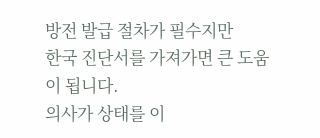방전 발급 절차가 필수지만
한국 진단서를 가져가면 큰 도움이 됩니다.
의사가 상태를 이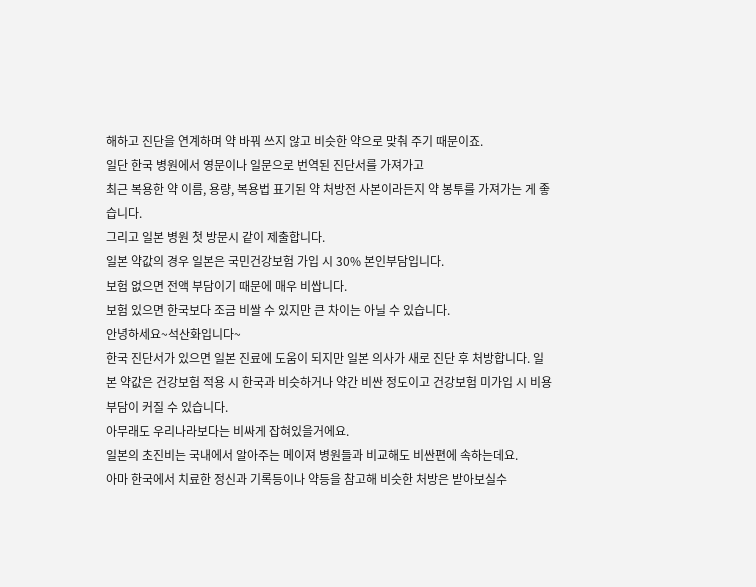해하고 진단을 연계하며 약 바꿔 쓰지 않고 비슷한 약으로 맞춰 주기 때문이죠.
일단 한국 병원에서 영문이나 일문으로 번역된 진단서를 가져가고
최근 복용한 약 이름, 용량, 복용법 표기된 약 처방전 사본이라든지 약 봉투를 가져가는 게 좋습니다.
그리고 일본 병원 첫 방문시 같이 제출합니다.
일본 약값의 경우 일본은 국민건강보험 가입 시 30% 본인부담입니다.
보험 없으면 전액 부담이기 때문에 매우 비쌉니다.
보험 있으면 한국보다 조금 비쌀 수 있지만 큰 차이는 아닐 수 있습니다.
안녕하세요~석산화입니다~
한국 진단서가 있으면 일본 진료에 도움이 되지만 일본 의사가 새로 진단 후 처방합니다. 일본 약값은 건강보험 적용 시 한국과 비슷하거나 약간 비싼 정도이고 건강보험 미가입 시 비용 부담이 커질 수 있습니다.
아무래도 우리나라보다는 비싸게 잡혀있을거에요.
일본의 초진비는 국내에서 알아주는 메이져 병원들과 비교해도 비싼편에 속하는데요.
아마 한국에서 치료한 정신과 기록등이나 약등을 참고해 비슷한 처방은 받아보실수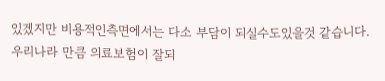있겠지만 비용적인측면에서는 다소 부담이 되실수도있을것 같습니다.
우리나라 만큼 의료보험이 잘되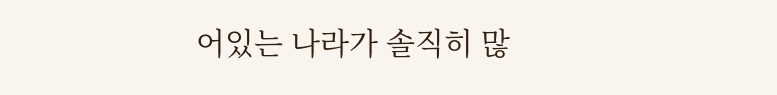어있는 나라가 솔직히 많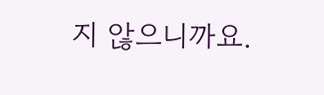지 않으니까요.